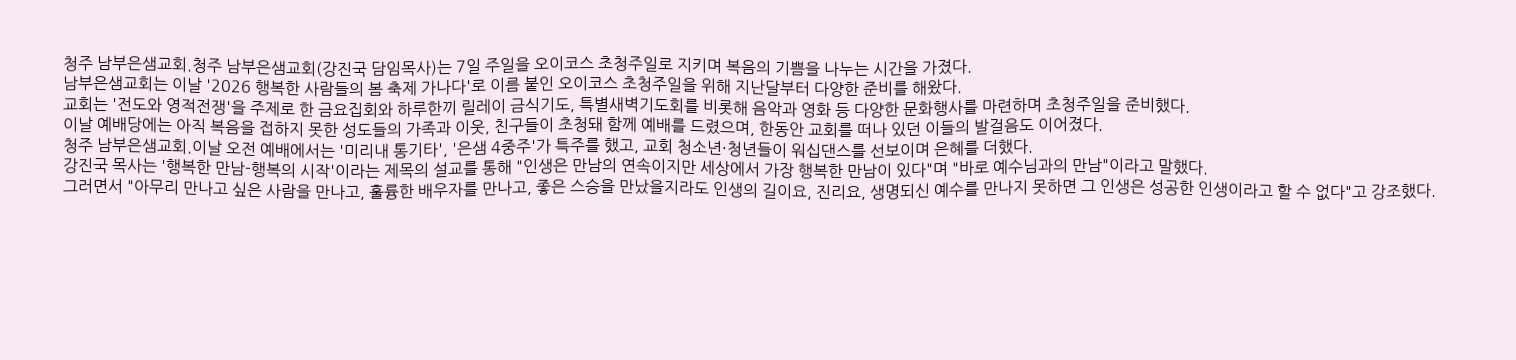청주 남부은샘교회.청주 남부은샘교회(강진국 담임목사)는 7일 주일을 오이코스 초청주일로 지키며 복음의 기쁨을 나누는 시간을 가졌다.
남부은샘교회는 이날 '2026 행복한 사람들의 봄 축제 가나다'로 이름 붙인 오이코스 초청주일을 위해 지난달부터 다양한 준비를 해왔다.
교회는 '전도와 영적전쟁'을 주제로 한 금요집회와 하루한끼 릴레이 금식기도, 특별새벽기도회를 비롯해 음악과 영화 등 다양한 문화행사를 마련하며 초청주일을 준비했다.
이날 예배당에는 아직 복음을 접하지 못한 성도들의 가족과 이웃, 친구들이 초청돼 함께 예배를 드렸으며, 한동안 교회를 떠나 있던 이들의 발걸음도 이어졌다.
청주 남부은샘교회.이날 오전 예배에서는 '미리내 통기타', '은샘 4중주'가 특주를 했고, 교회 청소년·청년들이 워십댄스를 선보이며 은혜를 더했다.
강진국 목사는 '행복한 만남-행복의 시작'이라는 제목의 설교를 통해 "인생은 만남의 연속이지만 세상에서 가장 행복한 만남이 있다"며 "바로 예수님과의 만남"이라고 말했다.
그러면서 "아무리 만나고 싶은 사람을 만나고, 훌륭한 배우자를 만나고, 좋은 스승을 만났을지라도 인생의 길이요, 진리요, 생명되신 예수를 만나지 못하면 그 인생은 성공한 인생이라고 할 수 없다"고 강조했다.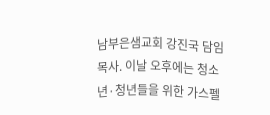남부은샘교회 강진국 담임목사. 이날 오후에는 청소년·청년들을 위한 가스펠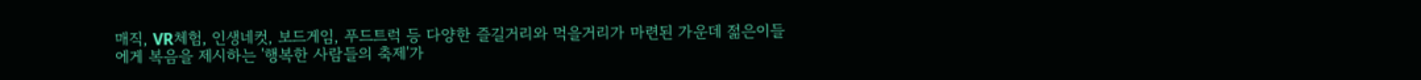매직, VR체험, 인생네컷, 보드게임, 푸드트럭 등 다양한 즐길거리와 먹을거리가 마련된 가운데 젊은이들에게 복음을 제시하는 '행복한 사람들의 축제'가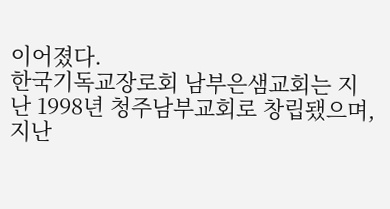이어졌다.
한국기독교장로회 남부은샘교회는 지난 1998년 청주남부교회로 창립됐으며, 지난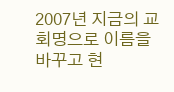2007년 지금의 교회명으로 이름을 바꾸고 현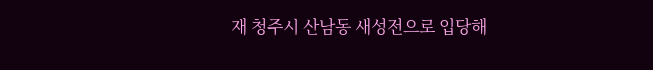재 청주시 산남동 새성전으로 입당해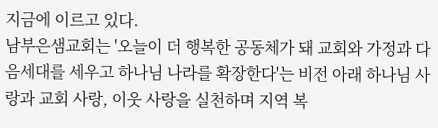지금에 이르고 있다.
남부은샘교회는 '오늘이 더 행복한 공동체가 돼 교회와 가정과 다음세대를 세우고 하나님 나라를 확장한다'는 비전 아래 하나님 사랑과 교회 사랑, 이웃 사랑을 실천하며 지역 복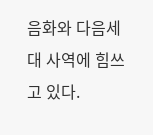음화와 다음세대 사역에 힘쓰고 있다.